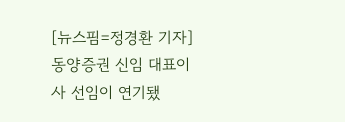[뉴스핌=정경환 기자] 동양증권 신임 대표이사 선임이 연기됐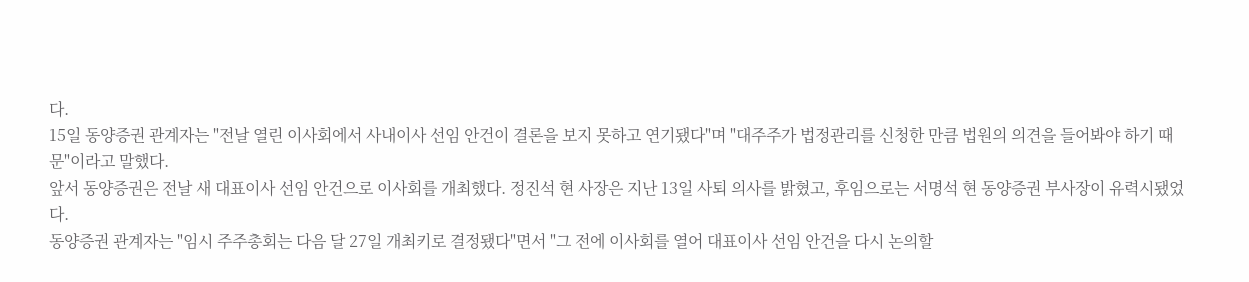다.
15일 동양증권 관계자는 "전날 열린 이사회에서 사내이사 선임 안건이 결론을 보지 못하고 연기됐다"며 "대주주가 법정관리를 신청한 만큼 법원의 의견을 들어봐야 하기 때문"이라고 말했다.
앞서 동양증권은 전날 새 대표이사 선임 안건으로 이사회를 개최했다. 정진석 현 사장은 지난 13일 사퇴 의사를 밝혔고, 후임으로는 서명석 현 동양증권 부사장이 유력시됐었다.
동양증권 관계자는 "임시 주주총회는 다음 달 27일 개최키로 결정됐다"면서 "그 전에 이사회를 열어 대표이사 선임 안건을 다시 논의할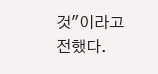것"이라고 전했다.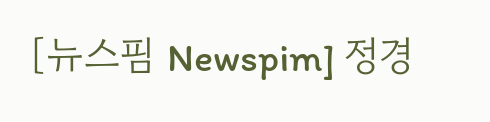[뉴스핌 Newspim] 정경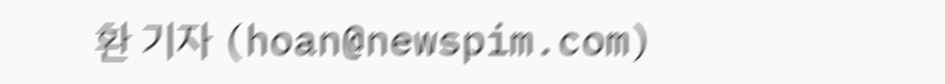환 기자 (hoan@newspim.com)